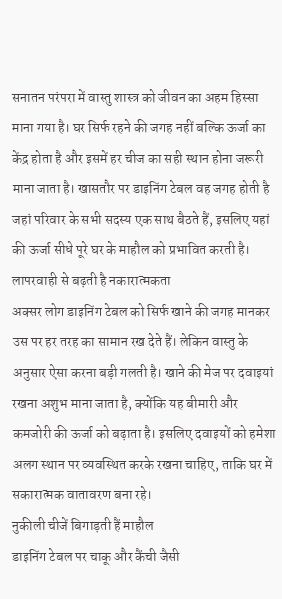सनातन परंपरा में वास्तु शास्त्र को जीवन का अहम हिस्सा माना गया है। घर सिर्फ रहने की जगह नहीं बल्कि ऊर्जा का केंद्र होता है और इसमें हर चीज का सही स्थान होना जरूरी माना जाता है। खासतौर पर डाइनिंग टेबल वह जगह होती है जहां परिवार के सभी सदस्य एक साथ बैठते हैं, इसलिए यहां की ऊर्जा सीधे पूरे घर के माहौल को प्रभावित करती है।
लापरवाही से बढ़ती है नकारात्मकता
अक्सर लोग डाइनिंग टेबल को सिर्फ खाने की जगह मानकर उस पर हर तरह का सामान रख देते हैं। लेकिन वास्तु के अनुसार ऐसा करना बड़ी गलती है। खाने की मेज पर दवाइयां रखना अशुभ माना जाता है, क्योंकि यह बीमारी और कमजोरी की ऊर्जा को बढ़ाता है। इसलिए दवाइयों को हमेशा अलग स्थान पर व्यवस्थित करके रखना चाहिए, ताकि घर में सकारात्मक वातावरण बना रहे।
नुकीली चीजें बिगाड़ती हैं माहौल
डाइनिंग टेबल पर चाकू और कैंची जैसी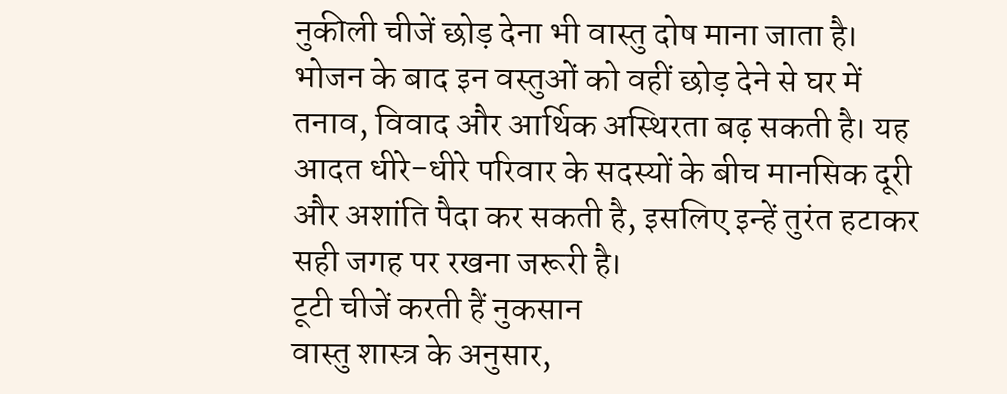नुकीली चीजें छोड़ देना भी वास्तु दोष माना जाता है। भोजन के बाद इन वस्तुओं को वहीं छोड़ देने से घर में तनाव, विवाद और आर्थिक अस्थिरता बढ़ सकती है। यह आदत धीरे-धीरे परिवार के सदस्यों के बीच मानसिक दूरी और अशांति पैदा कर सकती है, इसलिए इन्हें तुरंत हटाकर सही जगह पर रखना जरूरी है।
टूटी चीजें करती हैं नुकसान
वास्तु शास्त्र के अनुसार,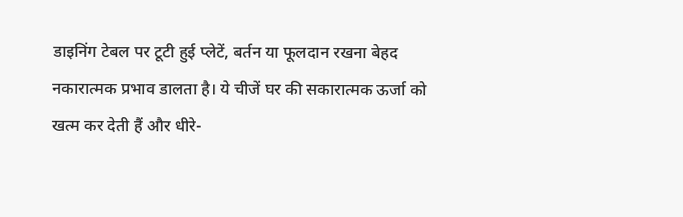डाइनिंग टेबल पर टूटी हुई प्लेटें, बर्तन या फूलदान रखना बेहद नकारात्मक प्रभाव डालता है। ये चीजें घर की सकारात्मक ऊर्जा को खत्म कर देती हैं और धीरे-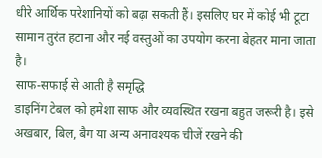धीरे आर्थिक परेशानियों को बढ़ा सकती हैं। इसलिए घर में कोई भी टूटा सामान तुरंत हटाना और नई वस्तुओं का उपयोग करना बेहतर माना जाता है।
साफ-सफाई से आती है समृद्धि
डाइनिंग टेबल को हमेशा साफ और व्यवस्थित रखना बहुत जरूरी है। इसे अखबार, बिल, बैग या अन्य अनावश्यक चीजें रखने की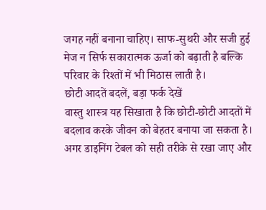जगह नहीं बनाना चाहिए। साफ-सुथरी और सजी हुई मेज न सिर्फ सकारात्मक ऊर्जा को बढ़ाती है बल्कि परिवार के रिश्तों में भी मिठास लाती है।
छोटी आदतें बदलें, बड़ा फर्क देखें
वास्तु शास्त्र यह सिखाता है कि छोटी-छोटी आदतों में बदलाव करके जीवन को बेहतर बनाया जा सकता है। अगर डाइनिंग टेबल को सही तरीके से रखा जाए और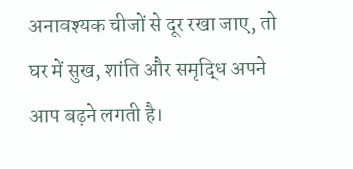अनावश्यक चीजों से दूर रखा जाए, तो घर में सुख, शांति और समृद्धि अपने आप बढ़ने लगती है।